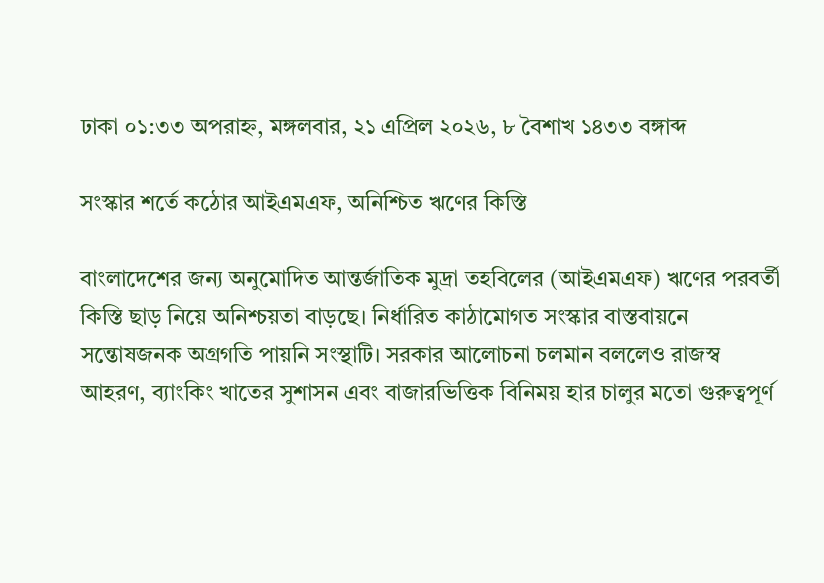ঢাকা ০১:৩৩ অপরাহ্ন, মঙ্গলবার, ২১ এপ্রিল ২০২৬, ৮ বৈশাখ ১৪৩৩ বঙ্গাব্দ

সংস্কার শর্তে কঠোর আইএমএফ, অনিশ্চিত ঋণের কিস্তি

বাংলাদেশের জন্য অনুমোদিত আন্তর্জাতিক মুদ্রা তহবিলের (আইএমএফ) ঋণের পরবর্তী কিস্তি ছাড় নিয়ে অনিশ্চয়তা বাড়ছে। নির্ধারিত কাঠামোগত সংস্কার বাস্তবায়নে সন্তোষজনক অগ্রগতি পায়নি সংস্থাটি। সরকার আলোচনা চলমান বললেও রাজস্ব আহরণ, ব্যাংকিং খাতের সুশাসন এবং বাজারভিত্তিক বিনিময় হার চালুর মতো গুরুত্বপূর্ণ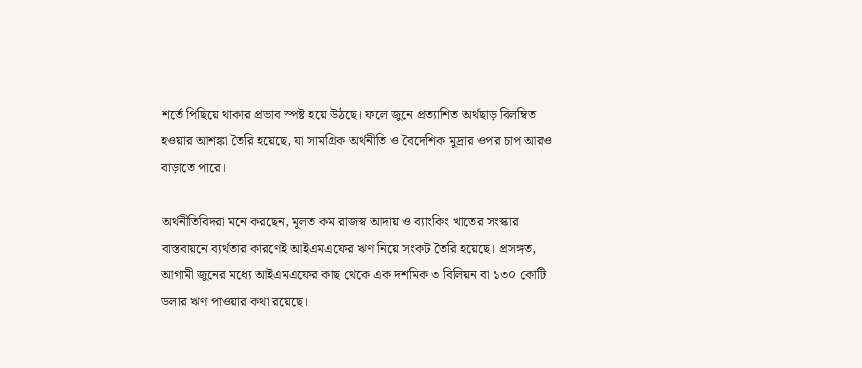শর্তে পিছিয়ে থাকার প্রভাব স্পষ্ট হয়ে উঠছে। ফলে জুনে প্রত্যাশিত অর্থছাড় বিলম্বিত হওয়ার আশঙ্কা তৈরি হয়েছে, যা সামগ্রিক অর্থনীতি ও বৈদেশিক মুদ্রার ওপর চাপ আরও বাড়াতে পারে।

অর্থনীতিবিদরা মনে করছেন, মূলত কম রাজস্ব আদায় ও ব্যাংকিং খাতের সংস্কার বাস্তবায়নে ব্যর্থতার কারণেই আইএমএফের ঋণ নিয়ে সংকট তৈরি হয়েছে। প্রসঙ্গত, আগামী জুনের মধ্যে আইএমএফের কাছ থেকে এক দশমিক ৩ বিলিয়ন বা ১৩০ কোটি ডলার ঋণ পাওয়ার কথা রয়েছে।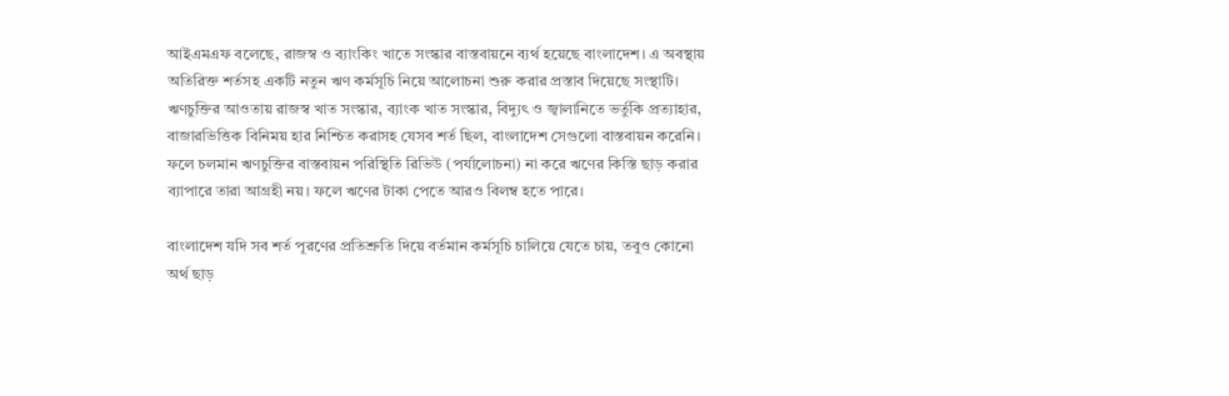আইএমএফ বলেছে, রাজস্ব ও ব্যাংকিং খাতে সংস্কার বাস্তবায়নে ব্যর্থ হয়েছে বাংলাদেশ। এ অবস্থায় অতিরিক্ত শর্তসহ একটি নতুন ঋণ কর্মসূচি নিয়ে আলোচনা শুরু করার প্রস্তাব দিয়েছে সংস্থাটি। ঋণচুক্তির আওতায় রাজস্ব খাত সংস্কার, ব্যাংক খাত সংস্কার, বিদ্যুৎ ও জ্বালানিতে ভর্তুকি প্রত্যাহার, বাজারভিত্তিক বিনিময় হার নিশ্চিত করাসহ যেসব শর্ত ছিল, বাংলাদেশ সেগুলো বাস্তবায়ন করেনি। ফলে চলমান ঋণচুক্তির বাস্তবায়ন পরিস্থিতি রিভিউ (পর্যালোচনা) না করে ঋণের কিস্তি ছাড় করার ব্যাপারে তারা আগ্রহী নয়। ফলে ঋণের টাকা পেতে আরও বিলম্ব হতে পারে।

বাংলাদেশ যদি সব শর্ত পূরণের প্রতিশ্রুতি দিয়ে বর্তমান কর্মসূচি চালিয়ে যেতে চায়, তবুও কোনো অর্থ ছাড়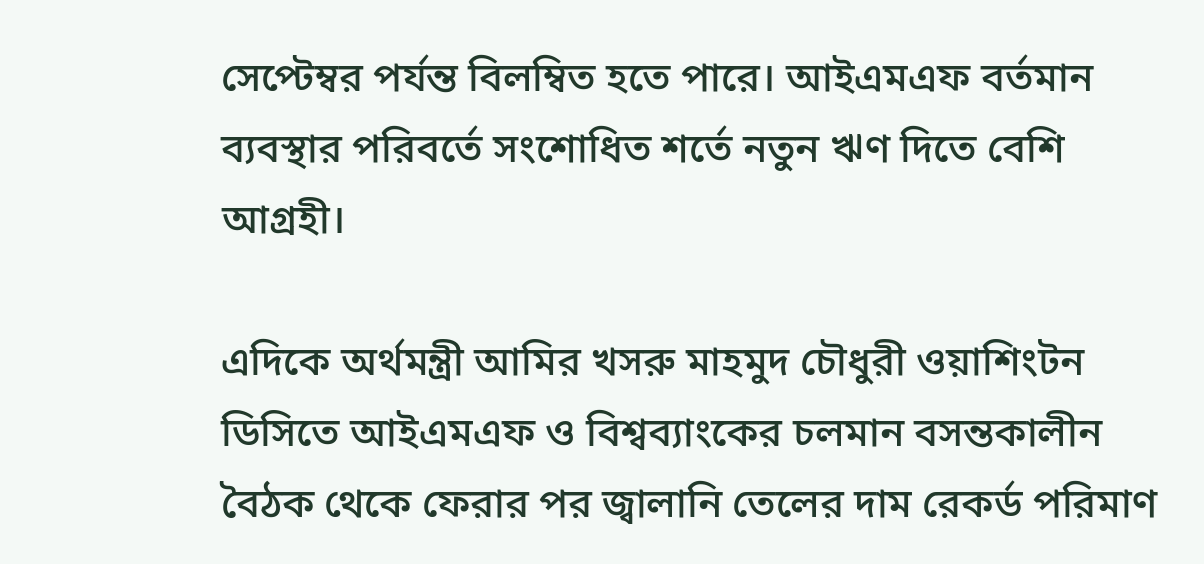সেপ্টেম্বর পর্যন্ত বিলম্বিত হতে পারে। আইএমএফ বর্তমান ব্যবস্থার পরিবর্তে সংশোধিত শর্তে নতুন ঋণ দিতে বেশি আগ্রহী।

এদিকে অর্থমন্ত্রী আমির খসরু মাহমুদ চৌধুরী ওয়াশিংটন ডিসিতে আইএমএফ ও বিশ্বব্যাংকের চলমান বসন্তকালীন বৈঠক থেকে ফেরার পর জ্বালানি তেলের দাম রেকর্ড পরিমাণ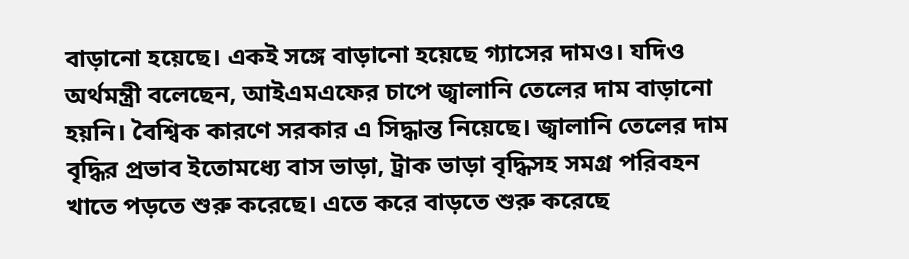বাড়ানো হয়েছে। একই সঙ্গে বাড়ানো হয়েছে গ্যাসের দামও। যদিও অর্থমন্ত্রী বলেছেন, আইএমএফের চাপে জ্বালানি তেলের দাম বাড়ানো হয়নি। বৈশ্বিক কারণে সরকার এ সিদ্ধান্ত নিয়েছে। জ্বালানি তেলের দাম বৃদ্ধির প্রভাব ইতোমধ্যে বাস ভাড়া, ট্রাক ভাড়া বৃদ্ধিসহ সমগ্র পরিবহন খাতে পড়তে শুরু করেছে। এতে করে বাড়তে শুরু করেছে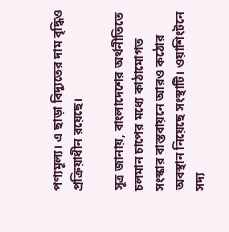পণ্যমূল্য। এ ছাড়া বিদ্যুতের দাম বৃদ্ধিও প্রক্রিয়াধীন রয়েছে।

সূত্র জানায়, বাংলাদেশের অর্থনীতিতে চলমান চাপের মধ্যে কাঠামোগত সংস্কার বাস্তবায়নে আরও কঠোর অবস্থান নিয়েছে সংস্থাটি। ওয়াশিংটনে সদ্য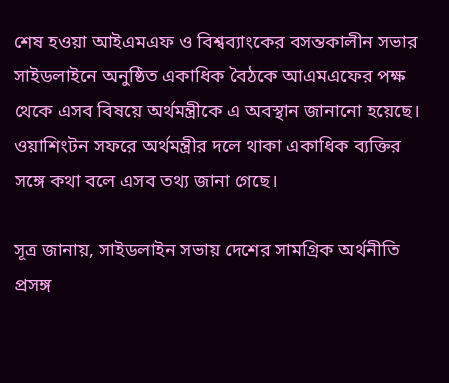শেষ হওয়া আইএমএফ ও বিশ্বব্যাংকের বসন্তকালীন সভার সাইডলাইনে অনুষ্ঠিত একাধিক বৈঠকে আএমএফের পক্ষ থেকে এসব বিষয়ে অর্থমন্ত্রীকে এ অবস্থান জানানো হয়েছে। ওয়াশিংটন সফরে অর্থমন্ত্রীর দলে থাকা একাধিক ব্যক্তির সঙ্গে কথা বলে এসব তথ্য জানা গেছে।

সূত্র জানায়, সাইডলাইন সভায় দেশের সামগ্রিক অর্থনীতি প্রসঙ্গ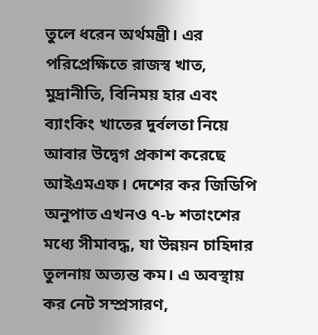তুলে ধরেন অর্থমন্ত্রী। এর পরিপ্রেক্ষিতে রাজস্ব খাত, মুদ্রানীতি, বিনিময় হার এবং ব্যাংকিং খাতের দুর্বলতা নিয়ে আবার উদ্বেগ প্রকাশ করেছে আইএমএফ। দেশের কর জিডিপি অনুপাত এখনও ৭-৮ শতাংশের মধ্যে সীমাবদ্ধ, যা উন্নয়ন চাহিদার তুলনায় অত্যন্ত কম। এ অবস্থায় কর নেট সম্প্রসারণ,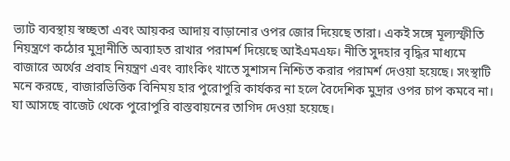ভ্যাট ব্যবস্থায় স্বচ্ছতা এবং আয়কর আদায় বাড়ানোর ওপর জোর দিয়েছে তারা। একই সঙ্গে মূল্যস্ফীতি নিয়ন্ত্রণে কঠোর মুদ্রানীতি অব্যাহত রাখার পরামর্শ দিয়েছে আইএমএফ। নীতি সুদহার বৃদ্ধির মাধ্যমে বাজারে অর্থের প্রবাহ নিয়ন্ত্রণ এবং ব্যাংকিং খাতে সুশাসন নিশ্চিত করার পরামর্শ দেওয়া হয়েছে। সংস্থাটি মনে করছে, বাজারভিত্তিক বিনিময় হার পুরোপুরি কার্যকর না হলে বৈদেশিক মুদ্রার ওপর চাপ কমবে না। যা আসছে বাজেট থেকে পুরোপুরি বাস্তবায়নের তাগিদ দেওয়া হয়েছে।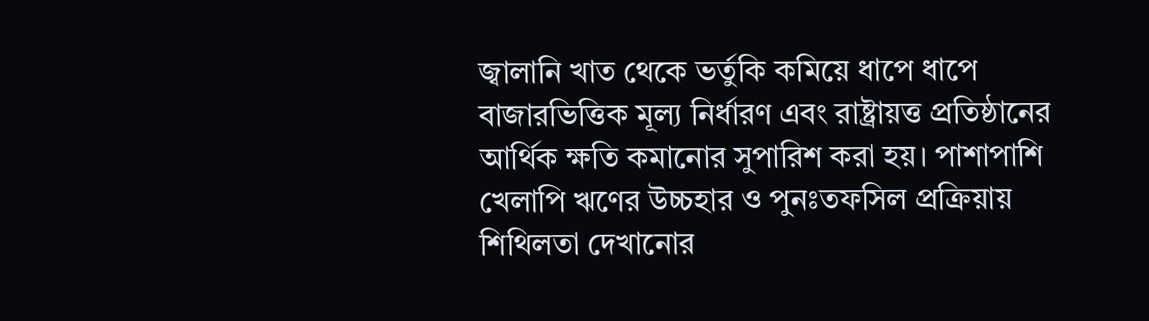জ্বালানি খাত থেকে ভর্তুকি কমিয়ে ধাপে ধাপে বাজারভিত্তিক মূল্য নির্ধারণ এবং রাষ্ট্রায়ত্ত প্রতিষ্ঠানের আর্থিক ক্ষতি কমানোর সুপারিশ করা হয়। পাশাপাশি খেলাপি ঋণের উচ্চহার ও পুনঃতফসিল প্রক্রিয়ায় শিথিলতা দেখানোর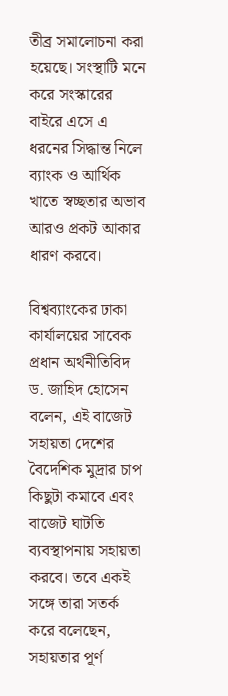তীব্র সমালোচনা করা হয়েছে। সংস্থাটি মনে করে সংস্কারের বাইরে এসে এ ধরনের সিদ্ধান্ত নিলে ব্যাংক ও আর্থিক খাতে স্বচ্ছতার অভাব আরও প্রকট আকার ধারণ করবে।

বিশ্বব্যাংকের ঢাকা কার্যালয়ের সাবেক প্রধান অর্থনীতিবিদ ড. জাহিদ হোসেন বলেন, এই বাজেট সহায়তা দেশের বৈদেশিক মুদ্রার চাপ কিছুটা কমাবে এবং বাজেট ঘাটতি ব্যবস্থাপনায় সহায়তা করবে। তবে একই সঙ্গে তারা সতর্ক করে বলেছেন, সহায়তার পূর্ণ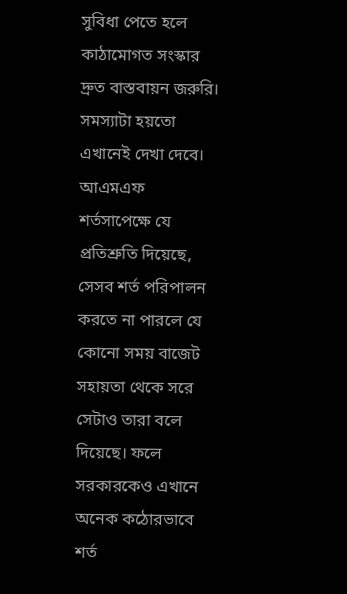সুবিধা পেতে হলে কাঠামোগত সংস্কার দ্রুত বাস্তবায়ন জরুরি। সমস্যাটা হয়তো এখানেই দেখা দেবে। আএমএফ শর্তসাপেক্ষে যে প্রতিশ্রুতি দিয়েছে, সেসব শর্ত পরিপালন করতে না পারলে যে কোনো সময় বাজেট সহায়তা থেকে সরে সেটাও তারা বলে দিয়েছে। ফলে সরকারকেও এখানে অনেক কঠোরভাবে শর্ত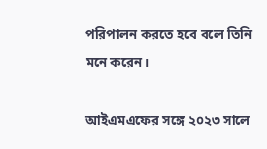পরিপালন করতে হবে বলে তিনি মনে করেন।

আইএমএফের সঙ্গে ২০২৩ সালে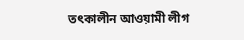তৎকালীন আওয়ামী লীগ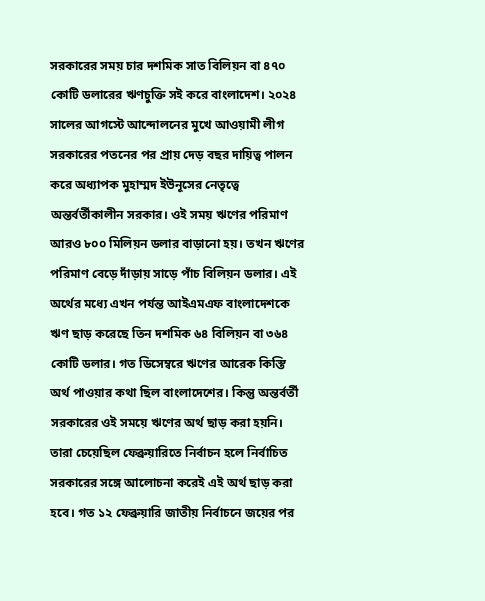সরকারের সময় চার দশমিক সাত বিলিয়ন বা ৪৭০ কোটি ডলারের ঋণচুক্তি সই করে বাংলাদেশ। ২০২৪ সালের আগস্টে আন্দোলনের মুখে আওয়ামী লীগ সরকারের পতনের পর প্রায় দেড় বছর দায়িত্ব পালন করে অধ্যাপক মুহাম্মদ ইউনূসের নেতৃত্বে অন্তর্বর্তীকালীন সরকার। ওই সময় ঋণের পরিমাণ আরও ৮০০ মিলিয়ন ডলার বাড়ানো হয়। তখন ঋণের পরিমাণ বেড়ে দাঁড়ায় সাড়ে পাঁচ বিলিয়ন ডলার। এই অর্থের মধ্যে এখন পর্যন্ত আইএমএফ বাংলাদেশকে ঋণ ছাড় করেছে তিন দশমিক ৬৪ বিলিয়ন বা ৩৬৪ কোটি ডলার। গত ডিসেম্বরে ঋণের আরেক কিস্তি অর্থ পাওয়ার কথা ছিল বাংলাদেশের। কিন্তু অন্তর্বর্তী সরকারের ওই সময়ে ঋণের অর্থ ছাড় করা হয়নি। তারা চেয়েছিল ফেব্রুয়ারিতে নির্বাচন হলে নির্বাচিত সরকারের সঙ্গে আলোচনা করেই এই অর্থ ছাড় করা হবে। গত ১২ ফেব্রুয়ারি জাতীয় নির্বাচনে জয়ের পর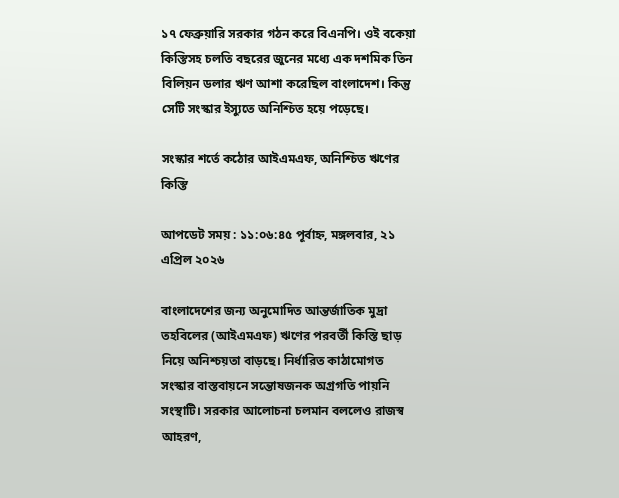১৭ ফেব্রুয়ারি সরকার গঠন করে বিএনপি। ওই বকেয়া কিস্তিসহ চলতি বছরের জুনের মধ্যে এক দশমিক তিন বিলিয়ন ডলার ঋণ আশা করেছিল বাংলাদেশ। কিন্তু সেটি সংস্কার ইস্যুতে অনিশ্চিত হয়ে পড়েছে।

সংস্কার শর্তে কঠোর আইএমএফ, অনিশ্চিত ঋণের কিস্তি

আপডেট সময় : ১১:০৬:৪৫ পূর্বাহ্ন, মঙ্গলবার, ২১ এপ্রিল ২০২৬

বাংলাদেশের জন্য অনুমোদিত আন্তর্জাতিক মুদ্রা তহবিলের (আইএমএফ) ঋণের পরবর্তী কিস্তি ছাড় নিয়ে অনিশ্চয়তা বাড়ছে। নির্ধারিত কাঠামোগত সংস্কার বাস্তবায়নে সন্তোষজনক অগ্রগতি পায়নি সংস্থাটি। সরকার আলোচনা চলমান বললেও রাজস্ব আহরণ,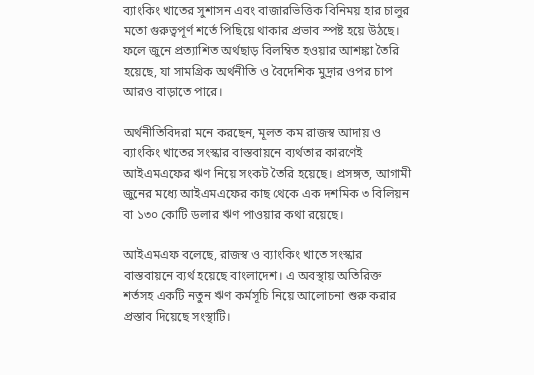ব্যাংকিং খাতের সুশাসন এবং বাজারভিত্তিক বিনিময় হার চালুর মতো গুরুত্বপূর্ণ শর্তে পিছিয়ে থাকার প্রভাব স্পষ্ট হয়ে উঠছে। ফলে জুনে প্রত্যাশিত অর্থছাড় বিলম্বিত হওয়ার আশঙ্কা তৈরি হয়েছে, যা সামগ্রিক অর্থনীতি ও বৈদেশিক মুদ্রার ওপর চাপ আরও বাড়াতে পারে।

অর্থনীতিবিদরা মনে করছেন, মূলত কম রাজস্ব আদায় ও ব্যাংকিং খাতের সংস্কার বাস্তবায়নে ব্যর্থতার কারণেই আইএমএফের ঋণ নিয়ে সংকট তৈরি হয়েছে। প্রসঙ্গত, আগামী জুনের মধ্যে আইএমএফের কাছ থেকে এক দশমিক ৩ বিলিয়ন বা ১৩০ কোটি ডলার ঋণ পাওয়ার কথা রয়েছে।

আইএমএফ বলেছে, রাজস্ব ও ব্যাংকিং খাতে সংস্কার বাস্তবায়নে ব্যর্থ হয়েছে বাংলাদেশ। এ অবস্থায় অতিরিক্ত শর্তসহ একটি নতুন ঋণ কর্মসূচি নিয়ে আলোচনা শুরু করার প্রস্তাব দিয়েছে সংস্থাটি।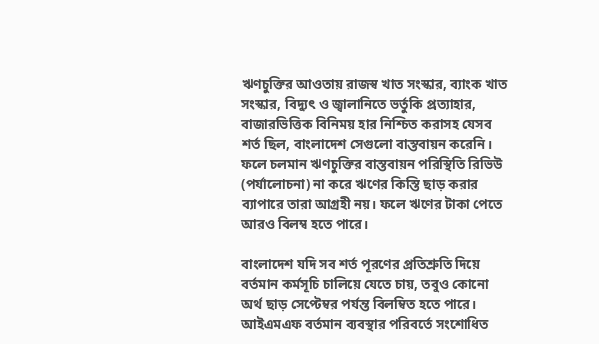ঋণচুক্তির আওতায় রাজস্ব খাত সংস্কার, ব্যাংক খাত সংস্কার, বিদ্যুৎ ও জ্বালানিতে ভর্তুকি প্রত্যাহার, বাজারভিত্তিক বিনিময় হার নিশ্চিত করাসহ যেসব শর্ত ছিল, বাংলাদেশ সেগুলো বাস্তবায়ন করেনি। ফলে চলমান ঋণচুক্তির বাস্তবায়ন পরিস্থিতি রিভিউ (পর্যালোচনা) না করে ঋণের কিস্তি ছাড় করার ব্যাপারে তারা আগ্রহী নয়। ফলে ঋণের টাকা পেতে আরও বিলম্ব হতে পারে।

বাংলাদেশ যদি সব শর্ত পূরণের প্রতিশ্রুতি দিয়ে বর্তমান কর্মসূচি চালিয়ে যেতে চায়, তবুও কোনো অর্থ ছাড় সেপ্টেম্বর পর্যন্ত বিলম্বিত হতে পারে। আইএমএফ বর্তমান ব্যবস্থার পরিবর্তে সংশোধিত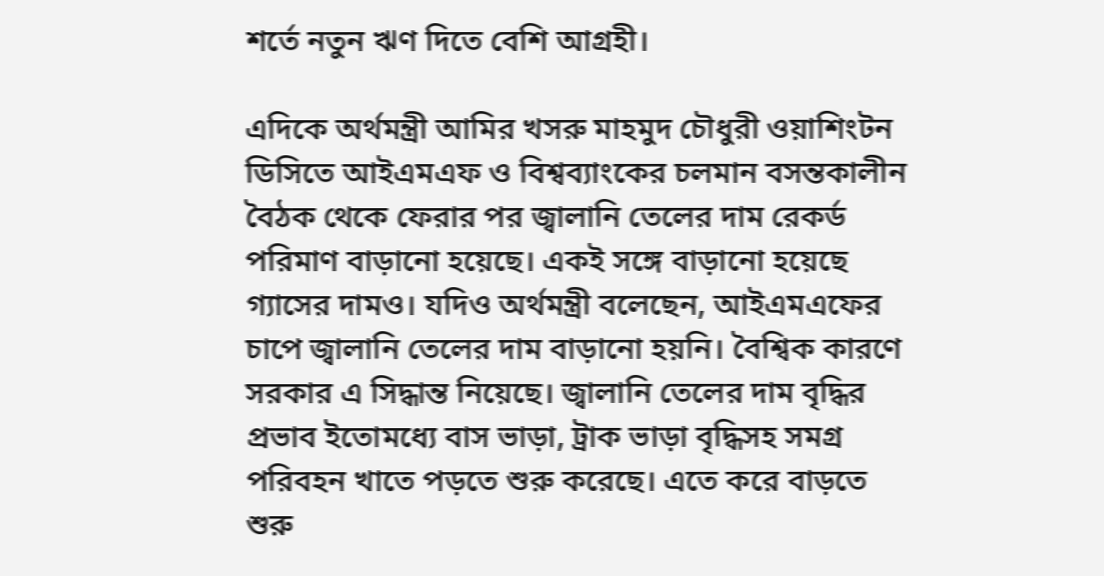শর্তে নতুন ঋণ দিতে বেশি আগ্রহী।

এদিকে অর্থমন্ত্রী আমির খসরু মাহমুদ চৌধুরী ওয়াশিংটন ডিসিতে আইএমএফ ও বিশ্বব্যাংকের চলমান বসন্তকালীন বৈঠক থেকে ফেরার পর জ্বালানি তেলের দাম রেকর্ড পরিমাণ বাড়ানো হয়েছে। একই সঙ্গে বাড়ানো হয়েছে গ্যাসের দামও। যদিও অর্থমন্ত্রী বলেছেন, আইএমএফের চাপে জ্বালানি তেলের দাম বাড়ানো হয়নি। বৈশ্বিক কারণে সরকার এ সিদ্ধান্ত নিয়েছে। জ্বালানি তেলের দাম বৃদ্ধির প্রভাব ইতোমধ্যে বাস ভাড়া, ট্রাক ভাড়া বৃদ্ধিসহ সমগ্র পরিবহন খাতে পড়তে শুরু করেছে। এতে করে বাড়তে শুরু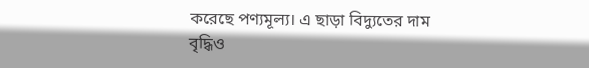করেছে পণ্যমূল্য। এ ছাড়া বিদ্যুতের দাম বৃদ্ধিও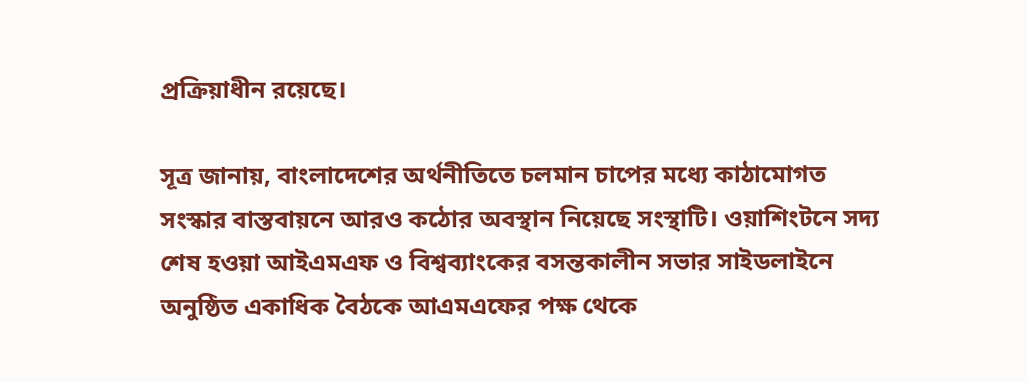প্রক্রিয়াধীন রয়েছে।

সূত্র জানায়, বাংলাদেশের অর্থনীতিতে চলমান চাপের মধ্যে কাঠামোগত সংস্কার বাস্তবায়নে আরও কঠোর অবস্থান নিয়েছে সংস্থাটি। ওয়াশিংটনে সদ্য শেষ হওয়া আইএমএফ ও বিশ্বব্যাংকের বসন্তকালীন সভার সাইডলাইনে অনুষ্ঠিত একাধিক বৈঠকে আএমএফের পক্ষ থেকে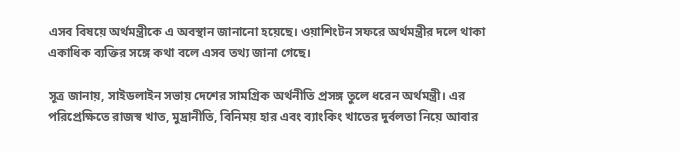এসব বিষয়ে অর্থমন্ত্রীকে এ অবস্থান জানানো হয়েছে। ওয়াশিংটন সফরে অর্থমন্ত্রীর দলে থাকা একাধিক ব্যক্তির সঙ্গে কথা বলে এসব তথ্য জানা গেছে।

সূত্র জানায়, সাইডলাইন সভায় দেশের সামগ্রিক অর্থনীতি প্রসঙ্গ তুলে ধরেন অর্থমন্ত্রী। এর পরিপ্রেক্ষিতে রাজস্ব খাত, মুদ্রানীতি, বিনিময় হার এবং ব্যাংকিং খাতের দুর্বলতা নিয়ে আবার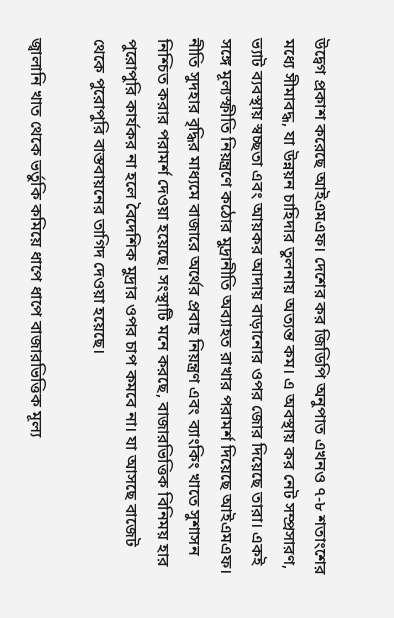উদ্বেগ প্রকাশ করেছে আইএমএফ। দেশের কর জিডিপি অনুপাত এখনও ৭-৮ শতাংশের মধ্যে সীমাবদ্ধ, যা উন্নয়ন চাহিদার তুলনায় অত্যন্ত কম। এ অবস্থায় কর নেট সম্প্রসারণ, ভ্যাট ব্যবস্থায় স্বচ্ছতা এবং আয়কর আদায় বাড়ানোর ওপর জোর দিয়েছে তারা। একই সঙ্গে মূল্যস্ফীতি নিয়ন্ত্রণে কঠোর মুদ্রানীতি অব্যাহত রাখার পরামর্শ দিয়েছে আইএমএফ। নীতি সুদহার বৃদ্ধির মাধ্যমে বাজারে অর্থের প্রবাহ নিয়ন্ত্রণ এবং ব্যাংকিং খাতে সুশাসন নিশ্চিত করার পরামর্শ দেওয়া হয়েছে। সংস্থাটি মনে করছে, বাজারভিত্তিক বিনিময় হার পুরোপুরি কার্যকর না হলে বৈদেশিক মুদ্রার ওপর চাপ কমবে না। যা আসছে বাজেট থেকে পুরোপুরি বাস্তবায়নের তাগিদ দেওয়া হয়েছে।

জ্বালানি খাত থেকে ভর্তুকি কমিয়ে ধাপে ধাপে বাজারভিত্তিক মূল্য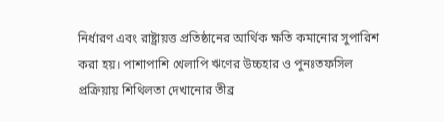নির্ধারণ এবং রাষ্ট্রায়ত্ত প্রতিষ্ঠানের আর্থিক ক্ষতি কমানোর সুপারিশ করা হয়। পাশাপাশি খেলাপি ঋণের উচ্চহার ও পুনঃতফসিল প্রক্রিয়ায় শিথিলতা দেখানোর তীব্র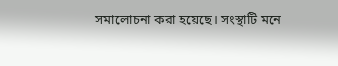সমালোচনা করা হয়েছে। সংস্থাটি মনে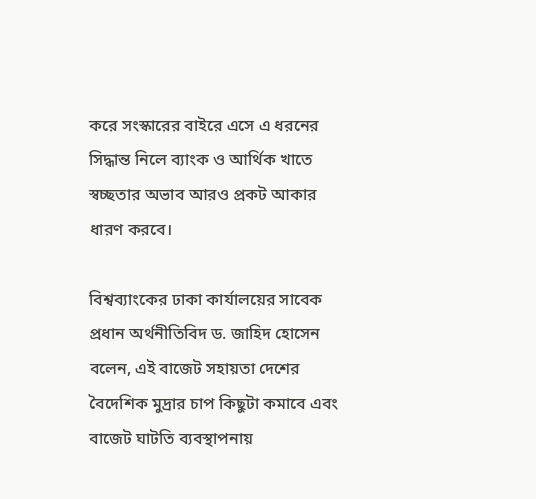করে সংস্কারের বাইরে এসে এ ধরনের সিদ্ধান্ত নিলে ব্যাংক ও আর্থিক খাতে স্বচ্ছতার অভাব আরও প্রকট আকার ধারণ করবে।

বিশ্বব্যাংকের ঢাকা কার্যালয়ের সাবেক প্রধান অর্থনীতিবিদ ড. জাহিদ হোসেন বলেন, এই বাজেট সহায়তা দেশের বৈদেশিক মুদ্রার চাপ কিছুটা কমাবে এবং বাজেট ঘাটতি ব্যবস্থাপনায়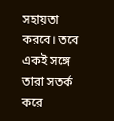সহায়তা করবে। তবে একই সঙ্গে তারা সতর্ক করে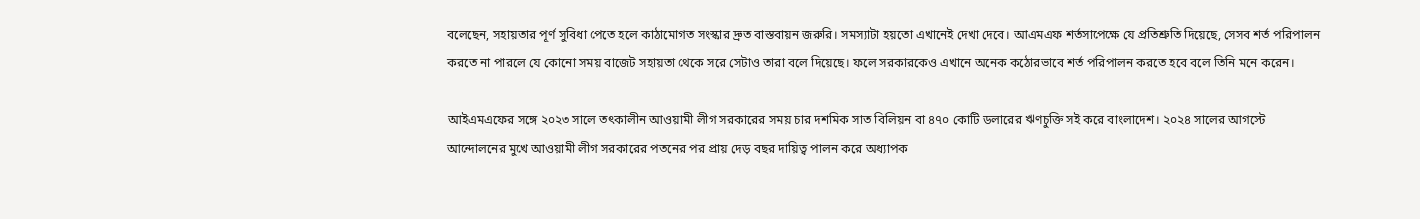বলেছেন, সহায়তার পূর্ণ সুবিধা পেতে হলে কাঠামোগত সংস্কার দ্রুত বাস্তবায়ন জরুরি। সমস্যাটা হয়তো এখানেই দেখা দেবে। আএমএফ শর্তসাপেক্ষে যে প্রতিশ্রুতি দিয়েছে, সেসব শর্ত পরিপালন করতে না পারলে যে কোনো সময় বাজেট সহায়তা থেকে সরে সেটাও তারা বলে দিয়েছে। ফলে সরকারকেও এখানে অনেক কঠোরভাবে শর্ত পরিপালন করতে হবে বলে তিনি মনে করেন।

আইএমএফের সঙ্গে ২০২৩ সালে তৎকালীন আওয়ামী লীগ সরকারের সময় চার দশমিক সাত বিলিয়ন বা ৪৭০ কোটি ডলারের ঋণচুক্তি সই করে বাংলাদেশ। ২০২৪ সালের আগস্টে আন্দোলনের মুখে আওয়ামী লীগ সরকারের পতনের পর প্রায় দেড় বছর দায়িত্ব পালন করে অধ্যাপক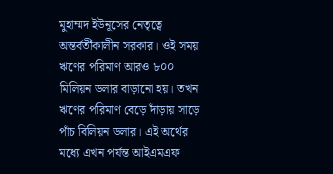মুহাম্মদ ইউনূসের নেতৃত্বে অন্তর্বর্তীকালীন সরকার। ওই সময় ঋণের পরিমাণ আরও ৮০০ মিলিয়ন ডলার বাড়ানো হয়। তখন ঋণের পরিমাণ বেড়ে দাঁড়ায় সাড়ে পাঁচ বিলিয়ন ডলার। এই অর্থের মধ্যে এখন পর্যন্ত আইএমএফ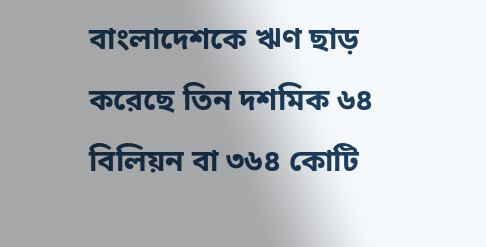বাংলাদেশকে ঋণ ছাড় করেছে তিন দশমিক ৬৪ বিলিয়ন বা ৩৬৪ কোটি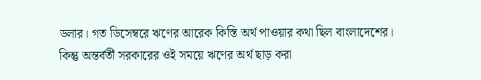ডলার। গত ডিসেম্বরে ঋণের আরেক কিস্তি অর্থ পাওয়ার কথা ছিল বাংলাদেশের। কিন্তু অন্তর্বর্তী সরকারের ওই সময়ে ঋণের অর্থ ছাড় করা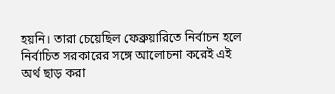হয়নি। তারা চেয়েছিল ফেব্রুয়ারিতে নির্বাচন হলে নির্বাচিত সরকারের সঙ্গে আলোচনা করেই এই অর্থ ছাড় করা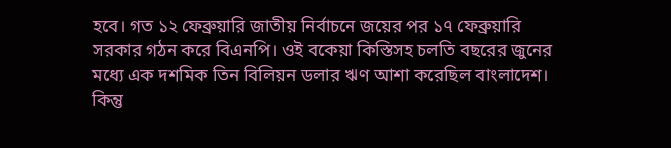হবে। গত ১২ ফেব্রুয়ারি জাতীয় নির্বাচনে জয়ের পর ১৭ ফেব্রুয়ারি সরকার গঠন করে বিএনপি। ওই বকেয়া কিস্তিসহ চলতি বছরের জুনের মধ্যে এক দশমিক তিন বিলিয়ন ডলার ঋণ আশা করেছিল বাংলাদেশ। কিন্তু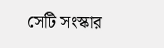সেটি সংস্কার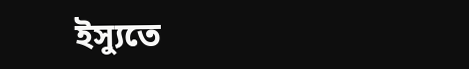ইস্যুতে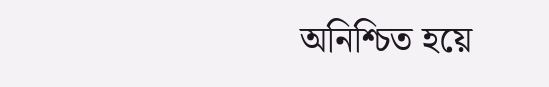অনিশ্চিত হয়ে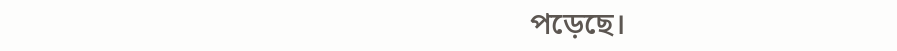পড়েছে।